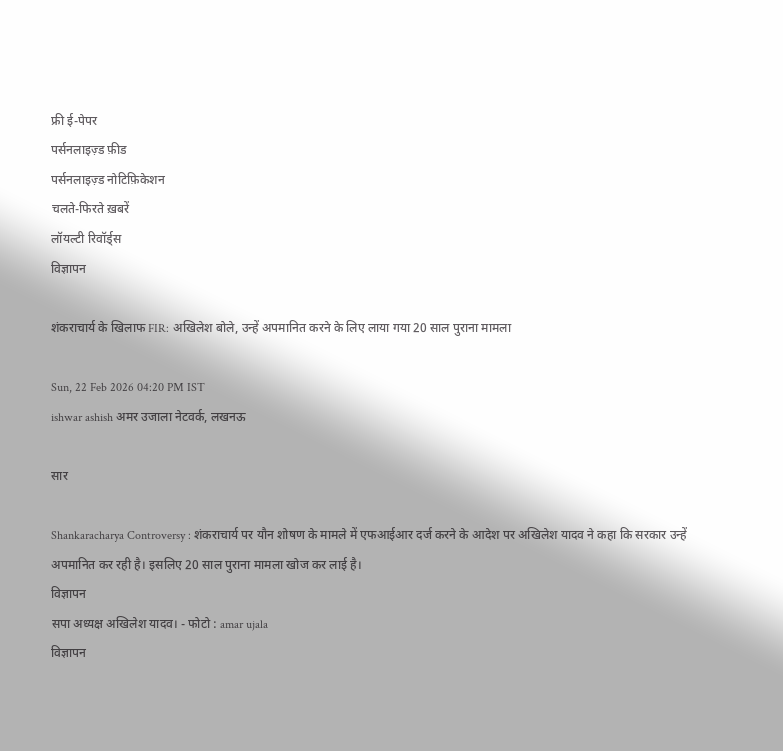फ्री ई-पेपर
पर्सनलाइज़्ड फ़ीड
पर्सनलाइज़्ड नोटिफ़िकेशन
चलते-फिरते ख़बरें
लॉयल्टी रिवॉर्ड्स
विज्ञापन

शंकराचार्य के खिलाफ FIR: अखिलेश बोले, उन्हें अपमानित करने के लिए लाया गया 20 साल पुराना मामला

Sun, 22 Feb 2026 04:20 PM IST
ishwar ashish अमर उजाला नेटवर्क, लखनऊ

सार

Shankaracharya Controversy : शंकराचार्य पर यौन शोषण के मामले में एफआईआर दर्ज करने के आदेश पर अखिलेश यादव ने कहा कि सरकार उन्हें अपमानित कर रही है। इसलिए 20 साल पुराना मामला खोज कर लाई है।
विज्ञापन
सपा अध्यक्ष अखिलेश यादव। - फोटो : amar ujala
विज्ञापन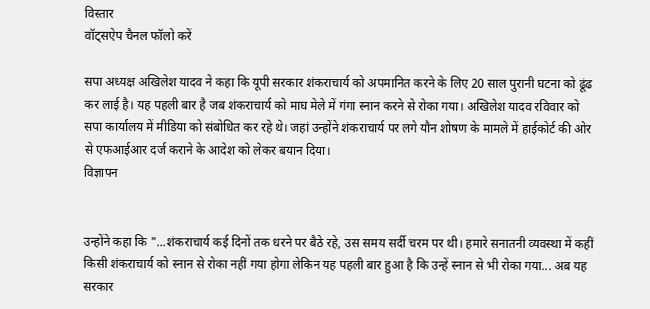विस्तार
वॉट्सऐप चैनल फॉलो करें

सपा अध्यक्ष अखिलेश यादव ने कहा कि यूपी सरकार शंकराचार्य को अपमानित करने के लिए 20 साल पुरानी घटना को ढूंढ कर लाई है। यह पहली बार है जब शंकराचार्य को माघ मेले में गंगा स्नान करने से रोका गया। अखिलेश यादव रविवार को सपा कार्यालय में मीडिया को संबोधित कर रहे थे। जहां उन्होंने शंकराचार्य पर लगे यौन शोषण के मामले में हाईकोर्ट की ओर से एफआईआर दर्ज कराने के आदेश को लेकर बयान दिया।
विज्ञापन


उन्होंने कहा कि "...शंकराचार्य कई दिनों तक धरने पर बैठे रहे, उस समय सर्दी चरम पर थी। हमारे सनातनी व्यवस्था में कहीं किसी शंकराचार्य को स्नान से रोका नहीं गया होगा लेकिन यह पहली बार हुआ है कि उन्हें स्नान से भी रोका गया... अब यह सरकार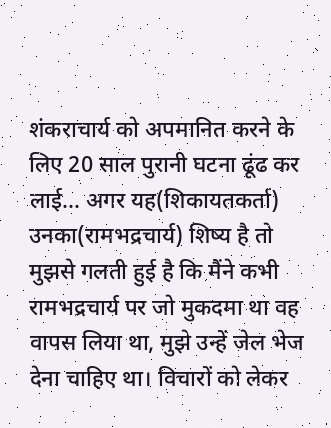शंकराचार्य को अपमानित करने के लिए 20 साल पुरानी घटना ढूंढ कर लाई... अगर यह(शिकायतकर्ता) उनका(रामभद्रचार्य) शिष्य है तो मुझसे गलती हुई है कि मैंने कभी रामभद्रचार्य पर जो मुकदमा था वह वापस लिया था, मुझे उन्हें जेल भेज देना चाहिए था। विचारों को लेकर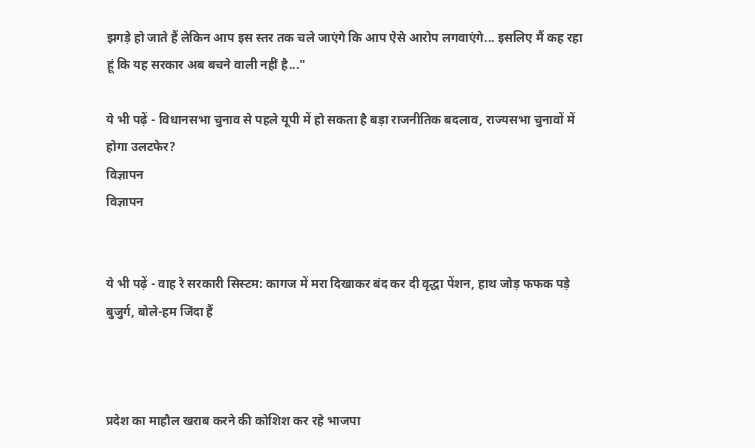झगड़े हो जाते हैं लेकिन आप इस स्तर तक चले जाएंगे कि आप ऐसे आरोप लगवाएंगे... इसलिए मैं कह रहा हूं कि यह सरकार अब बचने वाली नहीं है..."

ये भी पढ़ें - विधानसभा चुनाव से पहले यूपी में हो सकता है बड़ा राजनीतिक बदलाव, राज्यसभा चुनावों में होगा उलटफेर?
विज्ञापन
विज्ञापन


ये भी पढ़ें - वाह रे सरकारी सिस्टम: कागज में मरा दिखाकर बंद कर दी वृद्धा पेंशन, हाथ जोड़ फफक पड़े बुजुर्ग, बोले-हम जिंदा हैं



प्रदेश का माहौल खराब करने की कोशिश कर रहे भाजपा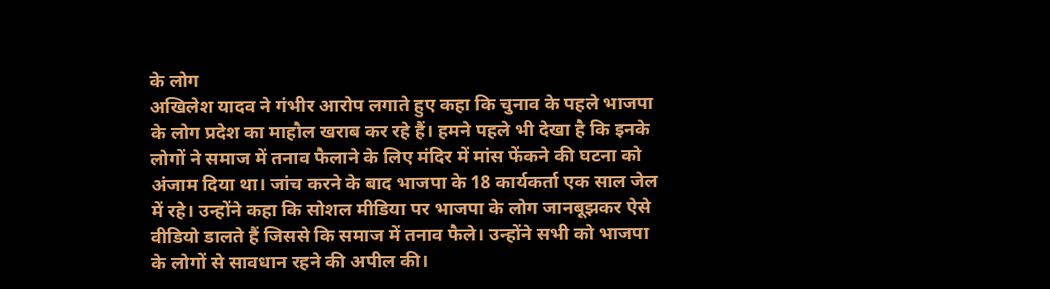के लोग
अखिलेश यादव ने गंभीर आरोप लगाते हुए कहा कि चुनाव के पहले भाजपा के लोग प्रदेश का माहौल खराब कर रहे हैं। हमने पहले भी देखा है कि इनके लोगों ने समाज में तनाव फैलाने के लिए मंदिर में मांस फेंकने की घटना को अंजाम दिया था। जांच करने के बाद भाजपा के 18 कार्यकर्ता एक साल जेल में रहे। उन्होंने कहा कि सोशल मीडिया पर भाजपा के लोग जानबूझकर ऐसे वीडियो डालते हैं जिससे कि समाज में तनाव फैले। उन्होंने सभी को भाजपा के लोगों से सावधान रहने की अपील की।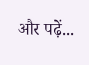और पढ़ें...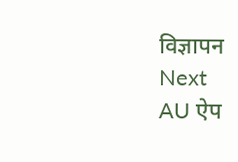विज्ञापन
Next
AU ऐप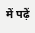में पढ़ें